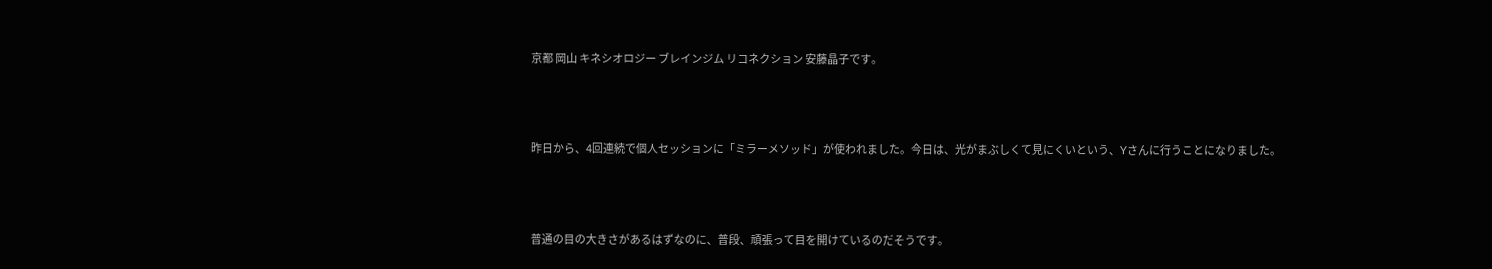京都 岡山 キネシオロジー ブレインジム リコネクション 安藤晶子です。



昨日から、4回連続で個人セッションに「ミラーメソッド」が使われました。今日は、光がまぶしくて見にくいという、Yさんに行うことになりました。



普通の目の大きさがあるはずなのに、普段、頑張って目を開けているのだそうです。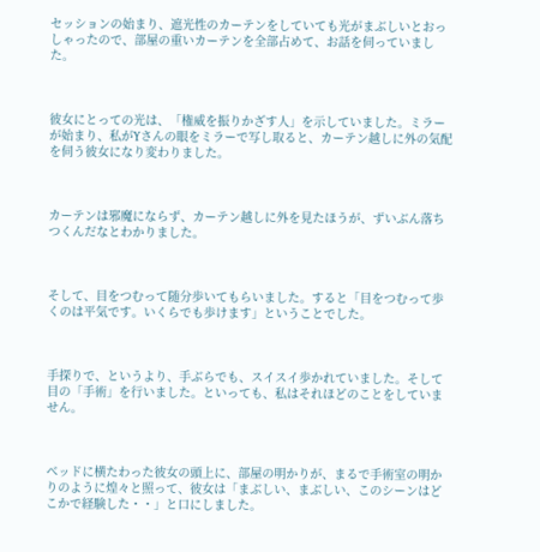セッションの始まり、遮光性のカーテンをしていても光がまぶしいとおっしゃったので、部屋の重いカーテンを全部占めて、お話を伺っていました。



彼女にとっての光は、「権威を振りかざす人」を示していました。ミラーが始まり、私がYさんの眼をミラーで写し取ると、カーテン越しに外の気配を伺う彼女になり変わりました。



カーテンは邪魔にならず、カーテン越しに外を見たほうが、ずいぶん落ちつくんだなとわかりました。



そして、目をつむって随分歩いてもらいました。すると「目をつむって歩くのは平気です。いくらでも歩けます」ということでした。



手探りで、というより、手ぶらでも、スイスイ歩かれていました。そして目の「手術」を行いました。といっても、私はそれほどのことをしていません。



ベッドに横たわった彼女の頭上に、部屋の明かりが、まるで手術室の明かりのように煌々と照って、彼女は「まぶしい、まぶしい、このシーンはどこかで経験した・・」と口にしました。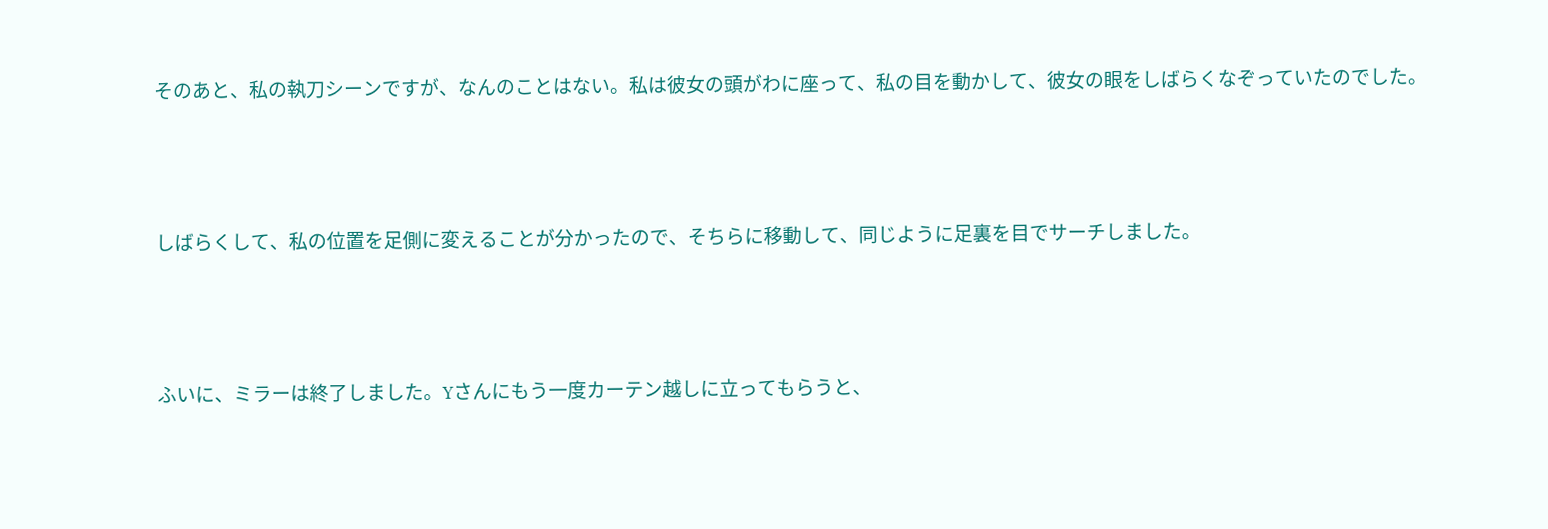そのあと、私の執刀シーンですが、なんのことはない。私は彼女の頭がわに座って、私の目を動かして、彼女の眼をしばらくなぞっていたのでした。



しばらくして、私の位置を足側に変えることが分かったので、そちらに移動して、同じように足裏を目でサーチしました。



ふいに、ミラーは終了しました。Yさんにもう一度カーテン越しに立ってもらうと、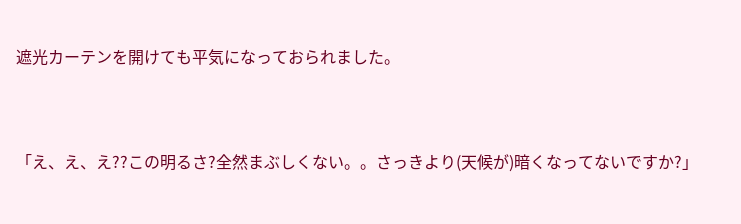遮光カーテンを開けても平気になっておられました。



「え、え、え??この明るさ?全然まぶしくない。。さっきより(天候が)暗くなってないですか?」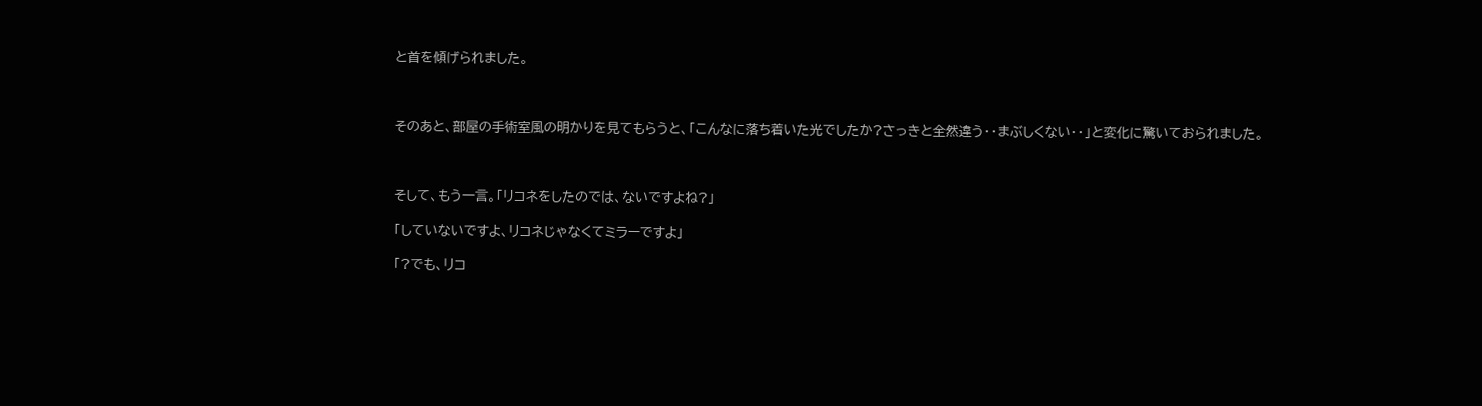と首を傾げられました。



そのあと、部屋の手術室風の明かりを見てもらうと、「こんなに落ち着いた光でしたか?さっきと全然違う・・まぶしくない・・」と変化に驚いておられました。



そして、もう一言。「リコネをしたのでは、ないですよね?」

「していないですよ、リコネじゃなくてミラーですよ」

「?でも、リコ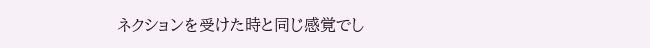ネクションを受けた時と同じ感覚でし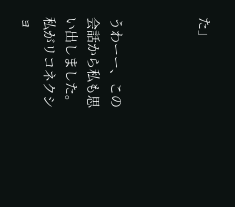た」



うわーー、この会話から私も思い出しました。私がリコネクショ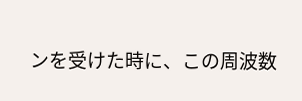ンを受けた時に、この周波数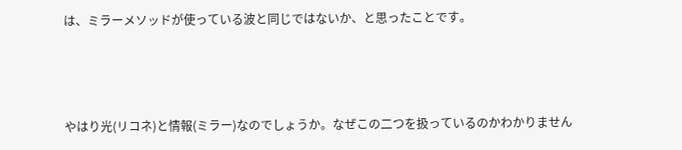は、ミラーメソッドが使っている波と同じではないか、と思ったことです。



やはり光(リコネ)と情報(ミラー)なのでしょうか。なぜこの二つを扱っているのかわかりません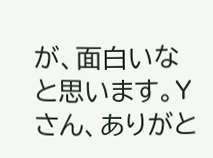が、面白いなと思います。Yさん、ありがと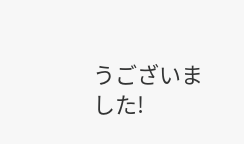うございました!